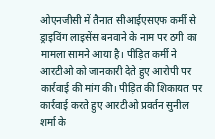ओएनजीसी में तैनात सीआईएसएफ कर्मी से ड्राइविंग लाइसेंस बनवाने के नाम पर ठगी का मामला सामने आया है। पीड़ित कर्मी ने आरटीओ को जानकारी देते हुए आरोपी पर कार्रवाई की मांग की। पीड़ित की शिकायत पर कार्रवाई करते हुए आरटीओ प्रवर्तन सुनील शर्मा के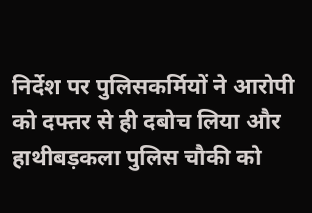निर्देश पर पुलिसकर्मियों ने आरोपी को दफ्तर से ही दबोच लिया और हाथीबड़कला पुलिस चौकी को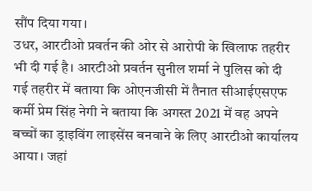सौंप दिया गया।
उधर, आरटीओ प्रवर्तन की ओर से आरोपी के खिलाफ तहरीर भी दी गई है। आरटीओ प्रवर्तन सुनील शर्मा ने पुलिस को दी गई तहरीर में बताया कि ओएनजीसी में तैनात सीआईएसएफ कर्मी प्रेम सिंह नेगी ने बताया कि अगस्त 2021 में वह अपने बच्चों का ड्राइविंग लाइसेंस बनवाने के लिए आरटीओ कार्यालय आया। जहां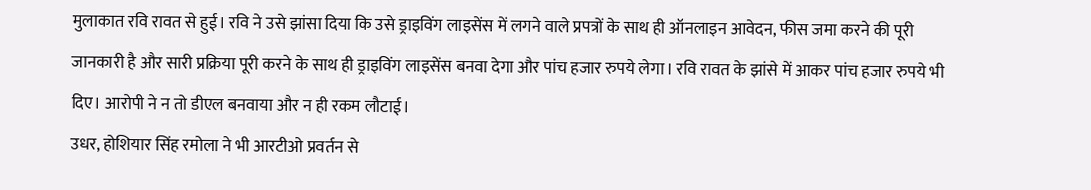मुलाकात रवि रावत से हुई। रवि ने उसे झांसा दिया कि उसे ड्राइविंग लाइसेंस में लगने वाले प्रपत्रों के साथ ही ऑनलाइन आवेदन, फीस जमा करने की पूरी जानकारी है और सारी प्रक्रिया पूरी करने के साथ ही ड्राइविंग लाइसेंस बनवा देगा और पांच हजार रुपये लेगा। रवि रावत के झांसे में आकर पांच हजार रुपये भी दिए। आरोपी ने न तो डीएल बनवाया और न ही रकम लौटाई।
उधर, होशियार सिंह रमोला ने भी आरटीओ प्रवर्तन से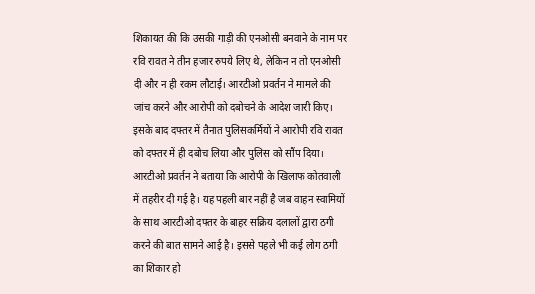शिकायत की कि उसकी गाड़ी की एनओसी बनवाने के नाम पर रवि रावत ने तीन हजार रुपये लिए थे, लेकिन न तो एनओसी दी और न ही रकम लौटाई। आरटीओ प्रवर्तन ने मामले की जांच करने और आरोपी को दबोचने के आदेश जारी किए। इसके बाद दफ्तर में तैनात पुलिसकर्मियों ने आरोपी रवि रावत को दफ्तर में ही दबोच लिया और पुलिस को सौंप दिया। आरटीओ प्रवर्तन ने बताया कि आरोपी के खिलाफ कोतवाली में तहरीर दी गई है। यह पहली बार नहीं है जब वाहन स्वामियों के साथ आरटीओ दफ्तर के बाहर सक्रिय दलालों द्वारा ठगी करने की बात सामने आई है। इससे पहले भी कई लोग ठगी का शिकार हो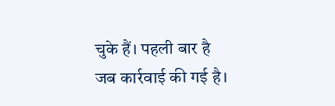चुके हैं। पहली बार है जब कार्रवाई की गई है।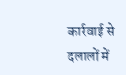कार्रवाई से दलालों में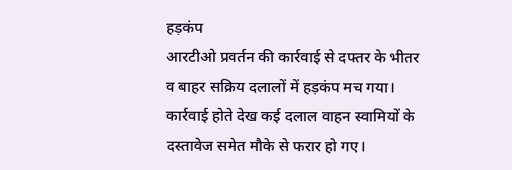हड़कंप
आरटीओ प्रवर्तन की कार्रवाई से दफ्तर के भीतर व बाहर सक्रिय दलालों में हड़कंप मच गया। कार्रवाई होते देख कई दलाल वाहन स्वामियों के दस्तावेज समेत मौके से फरार हो गए।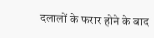दलालों के फरार होने के बाद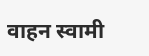वाहन स्वामी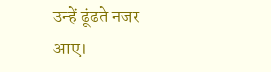उन्हें ढूंढते नजर आए।